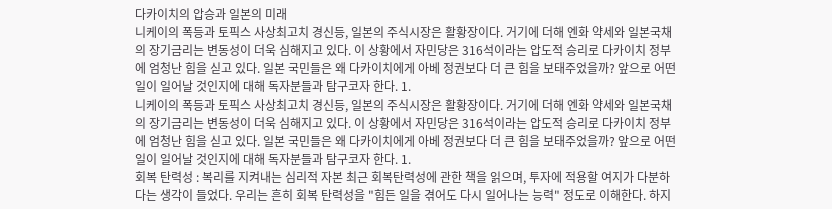다카이치의 압승과 일본의 미래
니케이의 폭등과 토픽스 사상최고치 경신등, 일본의 주식시장은 활황장이다. 거기에 더해 엔화 약세와 일본국채의 장기금리는 변동성이 더욱 심해지고 있다. 이 상황에서 자민당은 316석이라는 압도적 승리로 다카이치 정부에 엄청난 힘을 싣고 있다. 일본 국민들은 왜 다카이치에게 아베 정권보다 더 큰 힘을 보태주었을까? 앞으로 어떤 일이 일어날 것인지에 대해 독자분들과 탐구코자 한다. 1.
니케이의 폭등과 토픽스 사상최고치 경신등, 일본의 주식시장은 활황장이다. 거기에 더해 엔화 약세와 일본국채의 장기금리는 변동성이 더욱 심해지고 있다. 이 상황에서 자민당은 316석이라는 압도적 승리로 다카이치 정부에 엄청난 힘을 싣고 있다. 일본 국민들은 왜 다카이치에게 아베 정권보다 더 큰 힘을 보태주었을까? 앞으로 어떤 일이 일어날 것인지에 대해 독자분들과 탐구코자 한다. 1.
회복 탄력성 : 복리를 지켜내는 심리적 자본 최근 회복탄력성에 관한 책을 읽으며, 투자에 적용할 여지가 다분하다는 생각이 들었다. 우리는 흔히 회복 탄력성을 "힘든 일을 겪어도 다시 일어나는 능력" 정도로 이해한다. 하지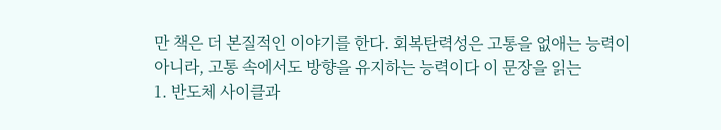만 책은 더 본질적인 이야기를 한다. 회복탄력성은 고통을 없애는 능력이 아니라, 고통 속에서도 방향을 유지하는 능력이다 이 문장을 읽는
1. 반도체 사이클과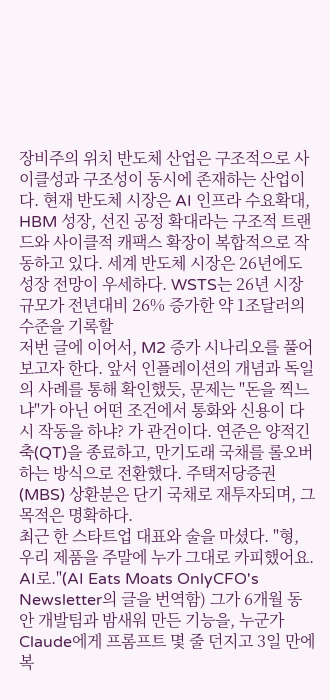장비주의 위치 반도체 산업은 구조적으로 사이클성과 구조성이 동시에 존재하는 산업이다. 현재 반도체 시장은 AI 인프라 수요확대, HBM 성장, 선진 공정 확대라는 구조적 트랜드와 사이클적 캐팩스 확장이 복합적으로 작동하고 있다. 세계 반도체 시장은 26년에도 성장 전망이 우세하다. WSTS는 26년 시장 규모가 전년대비 26% 증가한 약 1조달러의 수준을 기록할
저번 글에 이어서, M2 증가 시나리오를 풀어보고자 한다. 앞서 인플레이션의 개념과 독일의 사례를 통해 확인했듯, 문제는 "돈을 찍느냐"가 아닌 어떤 조건에서 통화와 신용이 다시 작동을 하냐? 가 관건이다. 연준은 양적긴축(QT)을 종료하고, 만기도래 국채를 롤오버하는 방식으로 전환했다. 주택저당증권(MBS) 상환분은 단기 국채로 재투자되며, 그 목적은 명확하다.
최근 한 스타트업 대표와 술을 마셨다. "형, 우리 제품을 주말에 누가 그대로 카피했어요. AI로."(AI Eats Moats OnlyCFO's Newsletter의 글을 번역함) 그가 6개월 동안 개발팀과 밤새워 만든 기능을, 누군가 Claude에게 프롬프트 몇 줄 던지고 3일 만에 복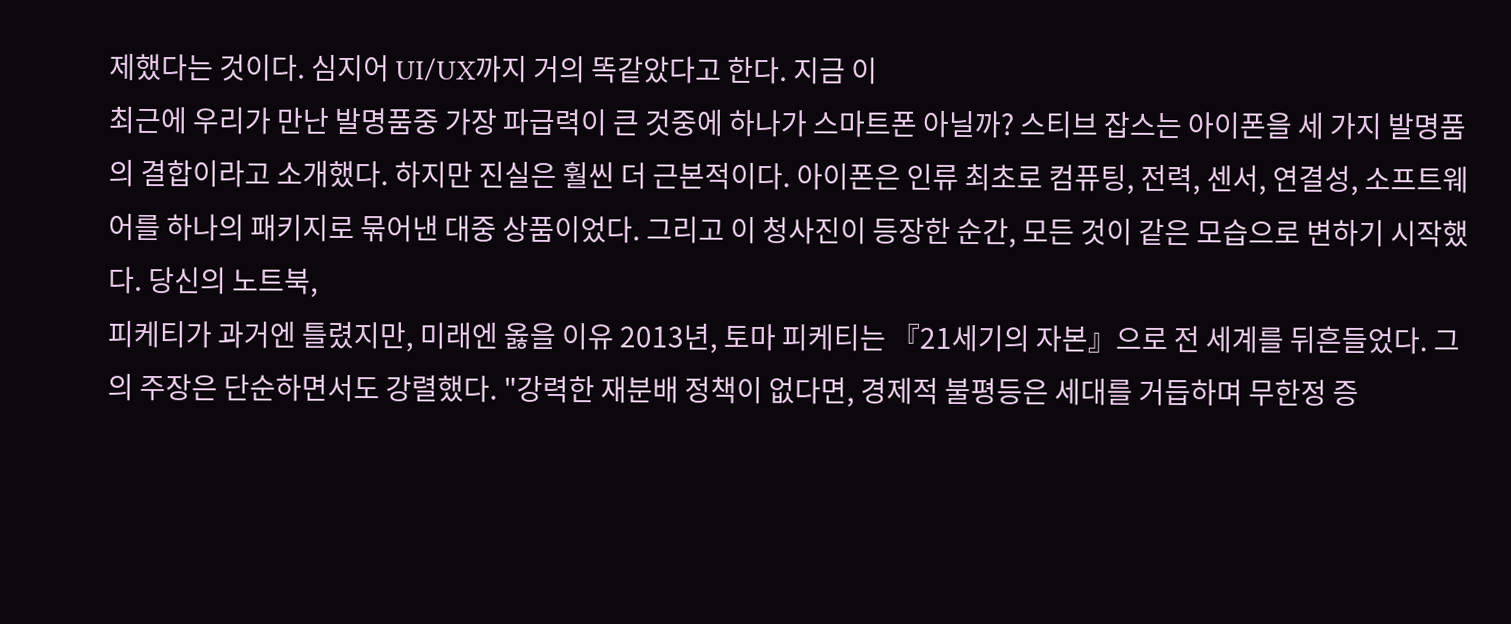제했다는 것이다. 심지어 UI/UX까지 거의 똑같았다고 한다. 지금 이
최근에 우리가 만난 발명품중 가장 파급력이 큰 것중에 하나가 스마트폰 아닐까? 스티브 잡스는 아이폰을 세 가지 발명품의 결합이라고 소개했다. 하지만 진실은 훨씬 더 근본적이다. 아이폰은 인류 최초로 컴퓨팅, 전력, 센서, 연결성, 소프트웨어를 하나의 패키지로 묶어낸 대중 상품이었다. 그리고 이 청사진이 등장한 순간, 모든 것이 같은 모습으로 변하기 시작했다. 당신의 노트북,
피케티가 과거엔 틀렸지만, 미래엔 옳을 이유 2013년, 토마 피케티는 『21세기의 자본』으로 전 세계를 뒤흔들었다. 그의 주장은 단순하면서도 강렬했다. "강력한 재분배 정책이 없다면, 경제적 불평등은 세대를 거듭하며 무한정 증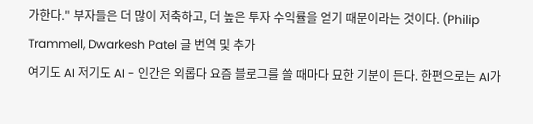가한다." 부자들은 더 많이 저축하고, 더 높은 투자 수익률을 얻기 때문이라는 것이다. (Philip Trammell, Dwarkesh Patel 글 번역 및 추가
여기도 AI 저기도 AI - 인간은 외롭다 요즘 블로그를 쓸 때마다 묘한 기분이 든다. 한편으로는 AI가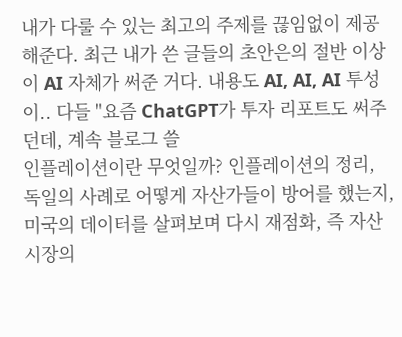내가 다룰 수 있는 최고의 주제를 끊임없이 제공해준다. 최근 내가 쓴 글들의 초안은의 절반 이상이 AI 자체가 써준 거다. 내용도 AI, AI, AI 투성이.. 다들 "요즘 ChatGPT가 투자 리포트도 써주던데, 계속 블로그 쓸
인플레이션이란 무엇일까? 인플레이션의 정리, 독일의 사례로 어떻게 자산가들이 방어를 했는지, 미국의 데이터를 살펴보며 다시 재점화, 즉 자산시장의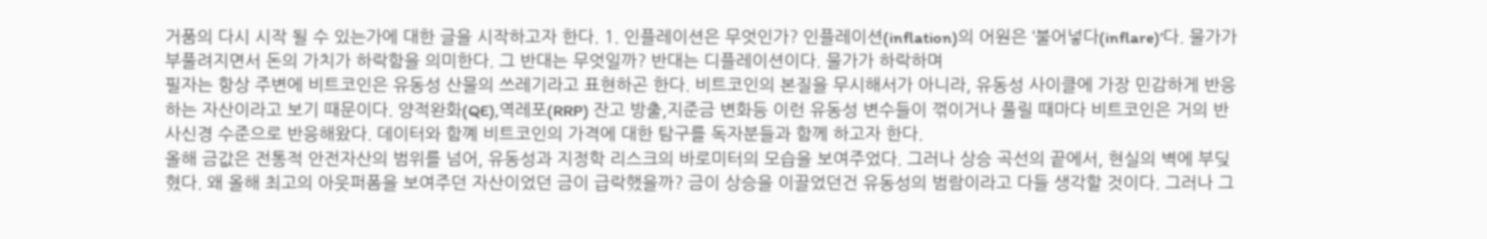거품의 다시 시작 될 수 있는가에 대한 글을 시작하고자 한다. 1. 인플레이션은 무엇인가? 인플레이션(inflation)의 어원은 ‘불어넣다(inflare)’다. 물가가 부풀려지면서 돈의 가치가 하락함을 의미한다. 그 반대는 무엇일까? 반대는 디플레이션이다. 물가가 하락하며
필자는 항상 주변에 비트코인은 유동성 산물의 쓰레기라고 표현하곤 한다. 비트코인의 본질을 무시해서가 아니라, 유동성 사이클에 가장 민감하게 반응하는 자산이라고 보기 때문이다. 양적완화(QE),역레포(RRP) 잔고 방출,지준금 변화등 이런 유동성 변수들이 꺾이거나 풀릴 때마다 비트코인은 거의 반사신경 수준으로 반응해왔다. 데이터와 함꼐 비트코인의 가격에 대한 탐구를 독자분들과 함께 하고자 한다.
올해 금값은 전통적 안전자산의 범위를 넘어, 유동성과 지정학 리스크의 바로미터의 모습을 보여주었다. 그러나 상승 곡선의 끝에서, 현실의 벽에 부딪혔다. 왜 올해 최고의 아웃퍼폼을 보여주던 자산이었던 금이 급락했을까? 금이 상승을 이끌었던건 유동성의 범람이라고 다들 생각할 것이다. 그러나 그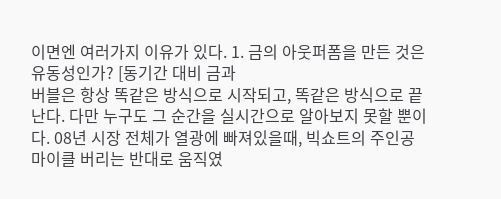이면엔 여러가지 이유가 있다. 1. 금의 아웃퍼폼을 만든 것은 유동성인가? [동기간 대비 금과
버블은 항상 똑같은 방식으로 시작되고, 똑같은 방식으로 끝난다. 다만 누구도 그 순간을 실시간으로 알아보지 못할 뿐이다. 08년 시장 전체가 열광에 빠져있을때, 빅쇼트의 주인공 마이클 버리는 반대로 움직였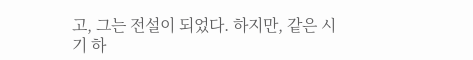고, 그는 전설이 되었다. 하지만, 같은 시기 하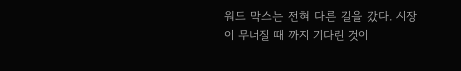워드 막스는 전혀 다른 길을 갔다. 시장이 무너질 때 까지 기다린 것이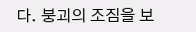다. 붕괴의 조짐을 보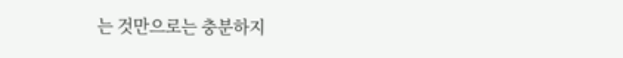는 것만으로는 충분하지